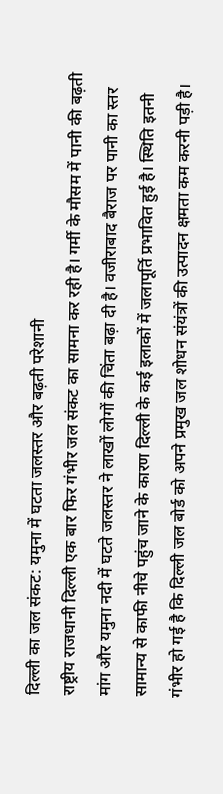दिल्ली का जल संकट: यमुना में घटता जलस्तर और बढ़ती परेशानी
राष्ट्रीय राजधानी दिल्ली एक बार फिर गंभीर जल संकट का सामना कर रही है। गर्मी के मौसम में पानी की बढ़ती मांग और यमुना नदी में घटते जलस्तर ने लाखों लोगों की चिंता बढ़ा दी है। वजीराबाद बैराज पर पानी का स्तर सामान्य से काफी नीचे पहुंच जाने के कारण दिल्ली के कई इलाकों में जलापूर्ति प्रभावित हुई है। स्थिति इतनी गंभीर हो गई है कि दिल्ली जल बोर्ड को अपने प्रमुख जल शोधन संयंत्रों की उत्पादन क्षमता कम करनी पड़ी है।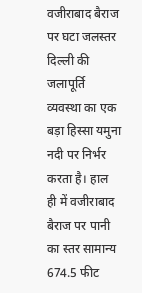वजीराबाद बैराज पर घटा जलस्तर
दिल्ली की जलापूर्ति व्यवस्था का एक बड़ा हिस्सा यमुना नदी पर निर्भर करता है। हाल ही में वजीराबाद बैराज पर पानी का स्तर सामान्य 674.5 फीट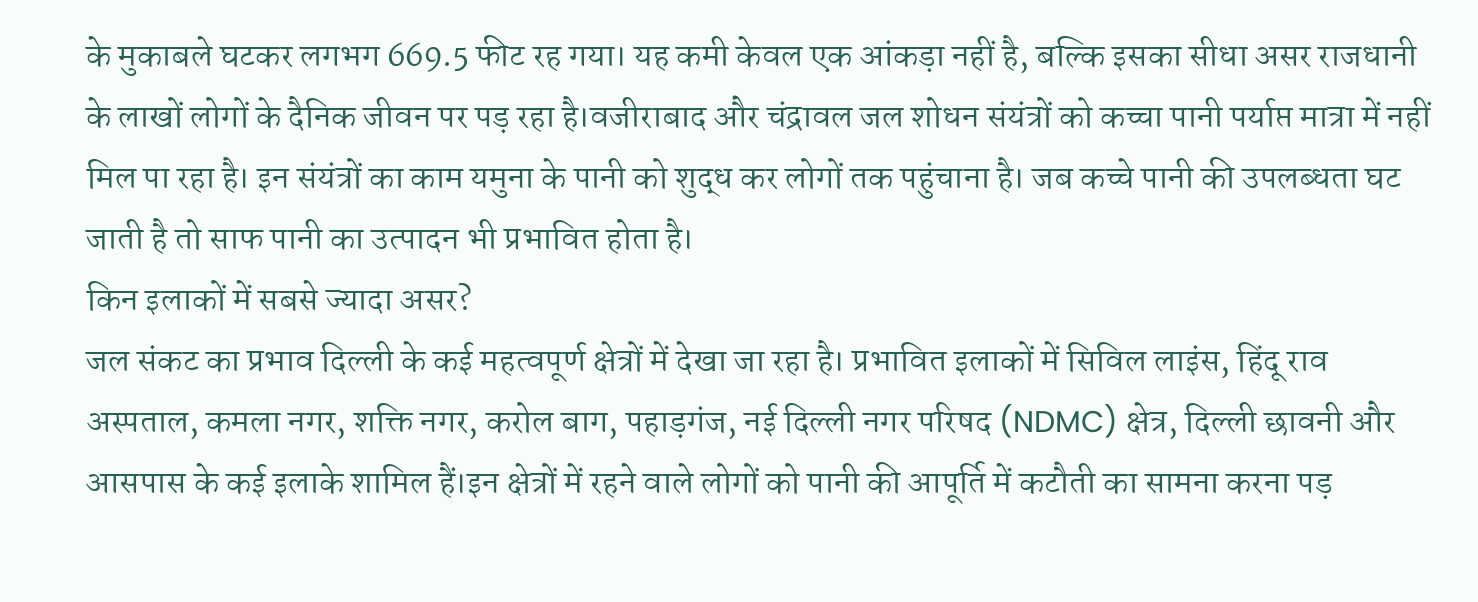के मुकाबले घटकर लगभग 669.5 फीट रह गया। यह कमी केवल एक आंकड़ा नहीं है, बल्कि इसका सीधा असर राजधानी के लाखों लोगों के दैनिक जीवन पर पड़ रहा है।वजीराबाद और चंद्रावल जल शोधन संयंत्रों को कच्चा पानी पर्याप्त मात्रा में नहीं मिल पा रहा है। इन संयंत्रों का काम यमुना के पानी को शुद्ध कर लोगों तक पहुंचाना है। जब कच्चे पानी की उपलब्धता घट जाती है तो साफ पानी का उत्पादन भी प्रभावित होता है।
किन इलाकों में सबसे ज्यादा असर?
जल संकट का प्रभाव दिल्ली के कई महत्वपूर्ण क्षेत्रों में देखा जा रहा है। प्रभावित इलाकों में सिविल लाइंस, हिंदू राव अस्पताल, कमला नगर, शक्ति नगर, करोल बाग, पहाड़गंज, नई दिल्ली नगर परिषद (NDMC) क्षेत्र, दिल्ली छावनी और आसपास के कई इलाके शामिल हैं।इन क्षेत्रों में रहने वाले लोगों को पानी की आपूर्ति में कटौती का सामना करना पड़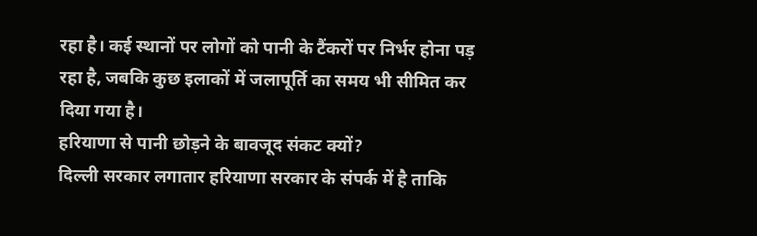रहा है। कई स्थानों पर लोगों को पानी के टैंकरों पर निर्भर होना पड़ रहा है, जबकि कुछ इलाकों में जलापूर्ति का समय भी सीमित कर दिया गया है।
हरियाणा से पानी छोड़ने के बावजूद संकट क्यों?
दिल्ली सरकार लगातार हरियाणा सरकार के संपर्क में है ताकि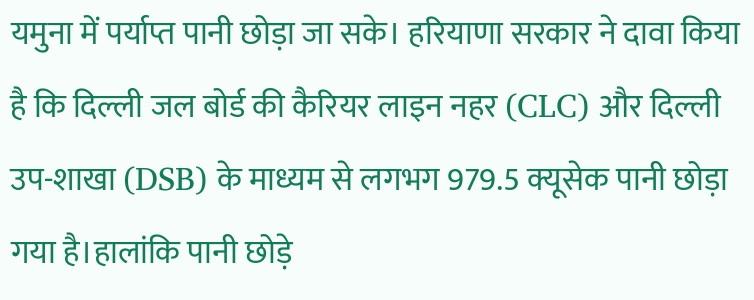यमुना में पर्याप्त पानी छोड़ा जा सके। हरियाणा सरकार ने दावा किया है कि दिल्ली जल बोर्ड की कैरियर लाइन नहर (CLC) और दिल्ली उप-शाखा (DSB) के माध्यम से लगभग 979.5 क्यूसेक पानी छोड़ा गया है।हालांकि पानी छोड़े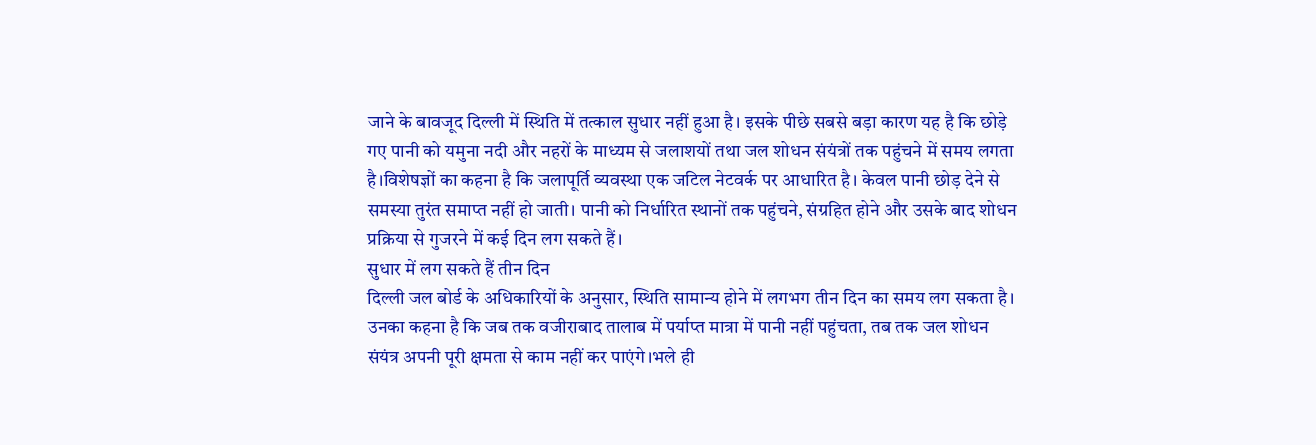जाने के बावजूद दिल्ली में स्थिति में तत्काल सुधार नहीं हुआ है। इसके पीछे सबसे बड़ा कारण यह है कि छोड़े गए पानी को यमुना नदी और नहरों के माध्यम से जलाशयों तथा जल शोधन संयंत्रों तक पहुंचने में समय लगता है।विशेषज्ञों का कहना है कि जलापूर्ति व्यवस्था एक जटिल नेटवर्क पर आधारित है। केवल पानी छोड़ देने से समस्या तुरंत समाप्त नहीं हो जाती। पानी को निर्धारित स्थानों तक पहुंचने, संग्रहित होने और उसके बाद शोधन प्रक्रिया से गुजरने में कई दिन लग सकते हैं।
सुधार में लग सकते हैं तीन दिन
दिल्ली जल बोर्ड के अधिकारियों के अनुसार, स्थिति सामान्य होने में लगभग तीन दिन का समय लग सकता है। उनका कहना है कि जब तक वजीराबाद तालाब में पर्याप्त मात्रा में पानी नहीं पहुंचता, तब तक जल शोधन संयंत्र अपनी पूरी क्षमता से काम नहीं कर पाएंगे।भले ही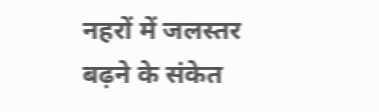नहरों में जलस्तर बढ़ने के संकेत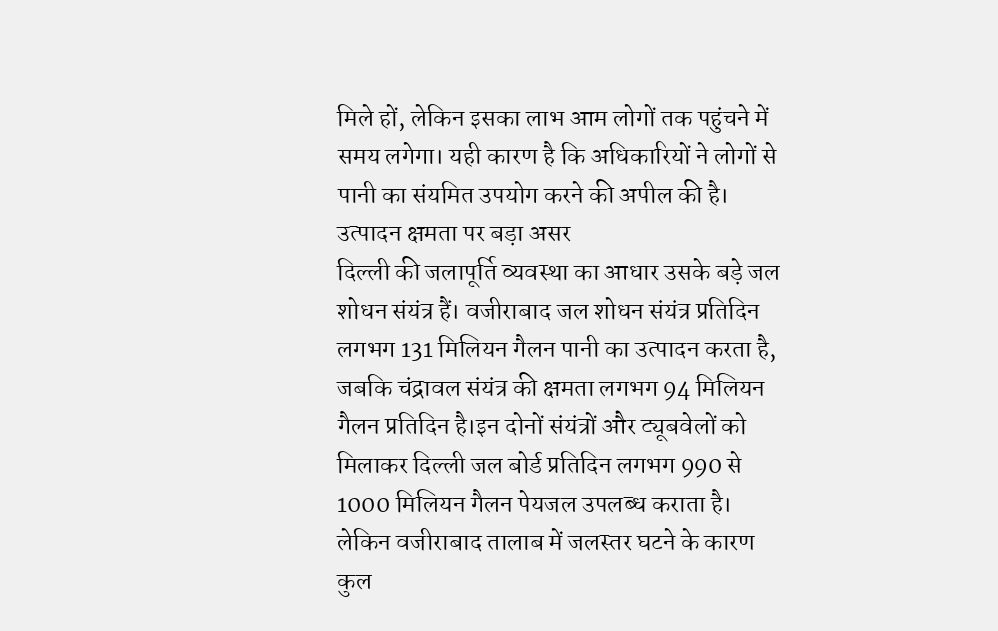मिले हों, लेकिन इसका लाभ आम लोगों तक पहुंचने में समय लगेगा। यही कारण है कि अधिकारियों ने लोगों से पानी का संयमित उपयोग करने की अपील की है।
उत्पादन क्षमता पर बड़ा असर
दिल्ली की जलापूर्ति व्यवस्था का आधार उसके बड़े जल शोधन संयंत्र हैं। वजीराबाद जल शोधन संयंत्र प्रतिदिन लगभग 131 मिलियन गैलन पानी का उत्पादन करता है, जबकि चंद्रावल संयंत्र की क्षमता लगभग 94 मिलियन गैलन प्रतिदिन है।इन दोनों संयंत्रों और ट्यूबवेलों को मिलाकर दिल्ली जल बोर्ड प्रतिदिन लगभग 990 से 1000 मिलियन गैलन पेयजल उपलब्ध कराता है। लेकिन वजीराबाद तालाब में जलस्तर घटने के कारण कुल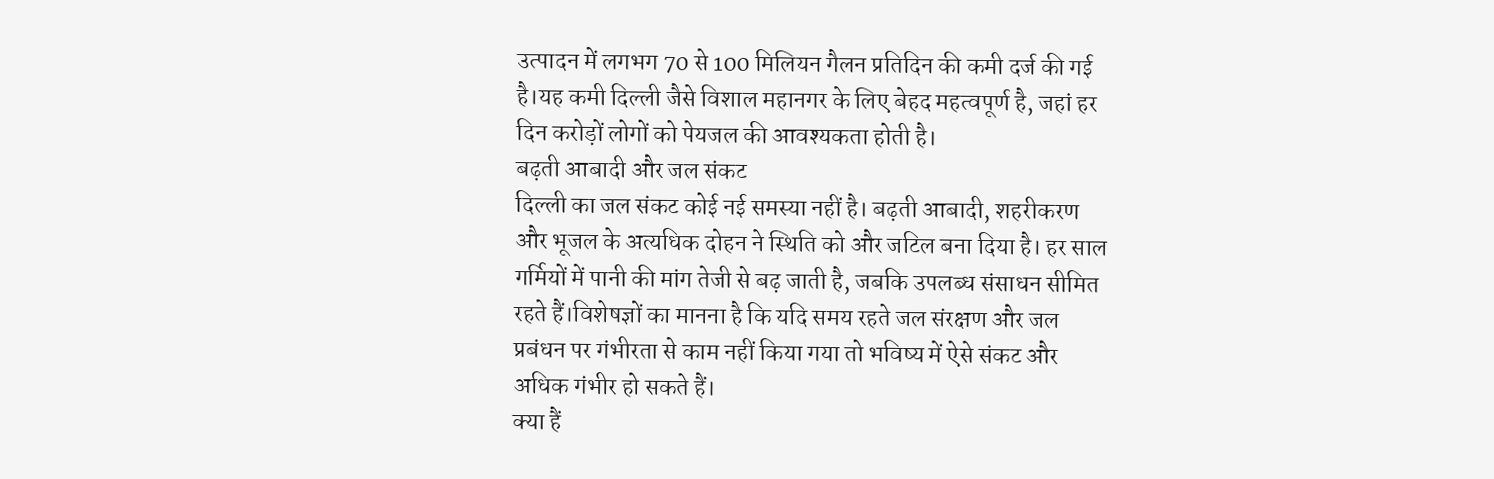उत्पादन में लगभग 70 से 100 मिलियन गैलन प्रतिदिन की कमी दर्ज की गई है।यह कमी दिल्ली जैसे विशाल महानगर के लिए बेहद महत्वपूर्ण है, जहां हर दिन करोड़ों लोगों को पेयजल की आवश्यकता होती है।
बढ़ती आबादी और जल संकट
दिल्ली का जल संकट कोई नई समस्या नहीं है। बढ़ती आबादी, शहरीकरण और भूजल के अत्यधिक दोहन ने स्थिति को और जटिल बना दिया है। हर साल गर्मियों में पानी की मांग तेजी से बढ़ जाती है, जबकि उपलब्ध संसाधन सीमित रहते हैं।विशेषज्ञों का मानना है कि यदि समय रहते जल संरक्षण और जल प्रबंधन पर गंभीरता से काम नहीं किया गया तो भविष्य में ऐसे संकट और अधिक गंभीर हो सकते हैं।
क्या हैं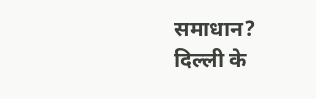समाधान?
दिल्ली के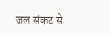जल संकट से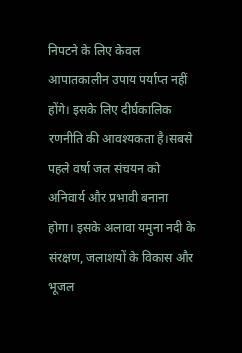निपटने के लिए केवल आपातकालीन उपाय पर्याप्त नहीं होंगे। इसके लिए दीर्घकालिक रणनीति की आवश्यकता है।सबसे पहले वर्षा जल संचयन को अनिवार्य और प्रभावी बनाना होगा। इसके अलावा यमुना नदी के संरक्षण, जलाशयों के विकास और भूजल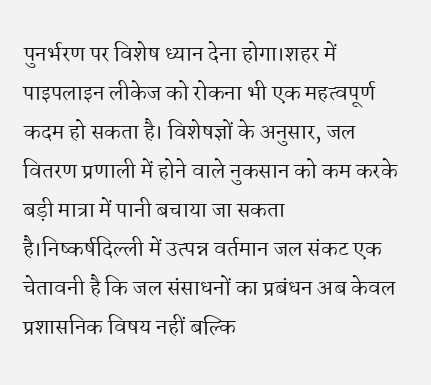पुनर्भरण पर विशेष ध्यान देना होगा।शहर में पाइपलाइन लीकेज को रोकना भी एक महत्वपूर्ण कदम हो सकता है। विशेषज्ञों के अनुसार, जल वितरण प्रणाली में होने वाले नुकसान को कम करके बड़ी मात्रा में पानी बचाया जा सकता है।निष्कर्षदिल्ली में उत्पन्न वर्तमान जल संकट एक चेतावनी है कि जल संसाधनों का प्रबंधन अब केवल प्रशासनिक विषय नहीं बल्कि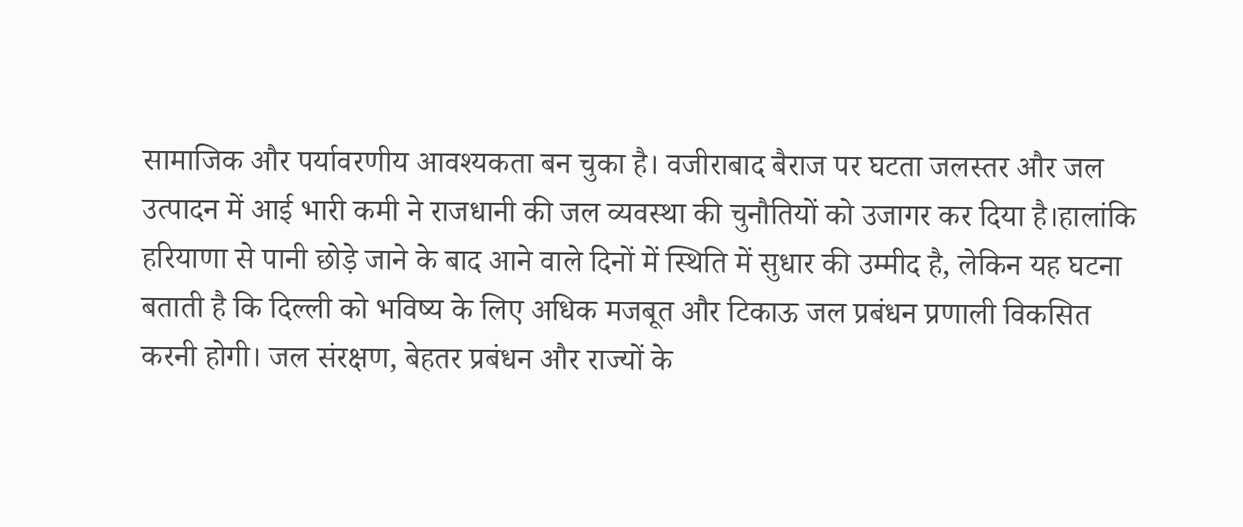सामाजिक और पर्यावरणीय आवश्यकता बन चुका है। वजीराबाद बैराज पर घटता जलस्तर और जल उत्पादन में आई भारी कमी ने राजधानी की जल व्यवस्था की चुनौतियों को उजागर कर दिया है।हालांकि हरियाणा से पानी छोड़े जाने के बाद आने वाले दिनों में स्थिति में सुधार की उम्मीद है, लेकिन यह घटना बताती है कि दिल्ली को भविष्य के लिए अधिक मजबूत और टिकाऊ जल प्रबंधन प्रणाली विकसित करनी होगी। जल संरक्षण, बेहतर प्रबंधन और राज्यों के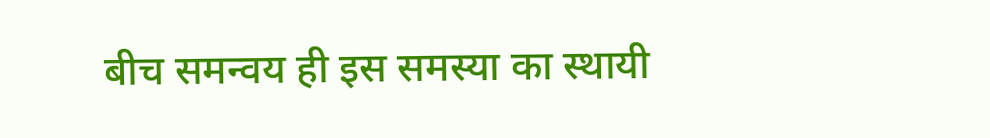बीच समन्वय ही इस समस्या का स्थायी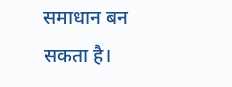समाधान बन सकता है।